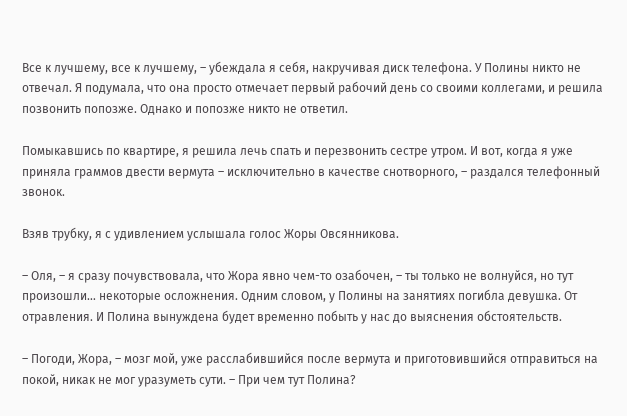Все к лучшему, все к лучшему, – убеждала я себя, накручивая диск телефона. У Полины никто не отвечал. Я подумала, что она просто отмечает первый рабочий день со своими коллегами, и решила позвонить попозже. Однако и попозже никто не ответил.

Помыкавшись по квартире, я решила лечь спать и перезвонить сестре утром. И вот, когда я уже приняла граммов двести вермута – исключительно в качестве снотворного, – раздался телефонный звонок.

Взяв трубку, я с удивлением услышала голос Жоры Овсянникова.

– Оля, – я сразу почувствовала, что Жора явно чем-то озабочен, – ты только не волнуйся, но тут произошли… некоторые осложнения. Одним словом, у Полины на занятиях погибла девушка. От отравления. И Полина вынуждена будет временно побыть у нас до выяснения обстоятельств.

– Погоди, Жора, – мозг мой, уже расслабившийся после вермута и приготовившийся отправиться на покой, никак не мог уразуметь сути. – При чем тут Полина?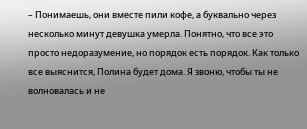– Понимаешь, они вместе пили кофе, а буквально через несколько минут девушка умерла. Понятно, что все это просто недоразумение, но порядок есть порядок. Как только все выяснится, Полина будет дома. Я звоню, чтобы ты не волновалась и не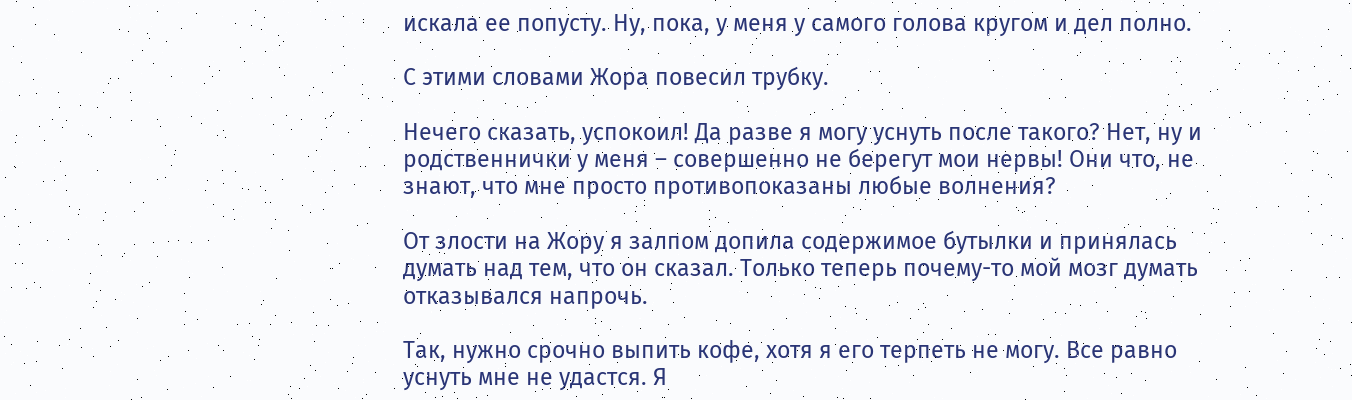искала ее попусту. Ну, пока, у меня у самого голова кругом и дел полно.

С этими словами Жора повесил трубку.

Нечего сказать, успокоил! Да разве я могу уснуть после такого? Нет, ну и родственнички у меня – совершенно не берегут мои нервы! Они что, не знают, что мне просто противопоказаны любые волнения?

От злости на Жору я залпом допила содержимое бутылки и принялась думать над тем, что он сказал. Только теперь почему-то мой мозг думать отказывался напрочь.

Так, нужно срочно выпить кофе, хотя я его терпеть не могу. Все равно уснуть мне не удастся. Я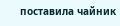поставила чайник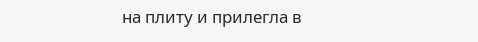на плиту и прилегла в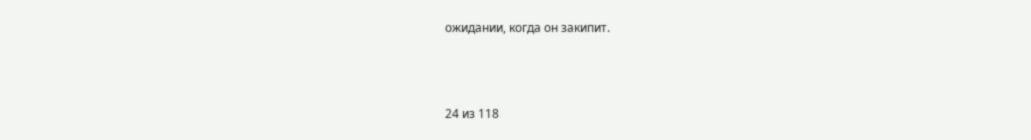ожидании, когда он закипит.



24 из 118